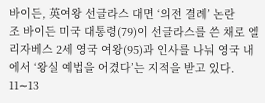바이든, 英여왕 선글라스 대면 ‘의전 결례’ 논란
조 바이든 미국 대통령(79)이 선글라스를 쓴 채로 엘리자베스 2세 영국 여왕(95)과 인사를 나눠 영국 내에서 ‘왕실 예법을 어겼다’는 지적을 받고 있다. 11∼13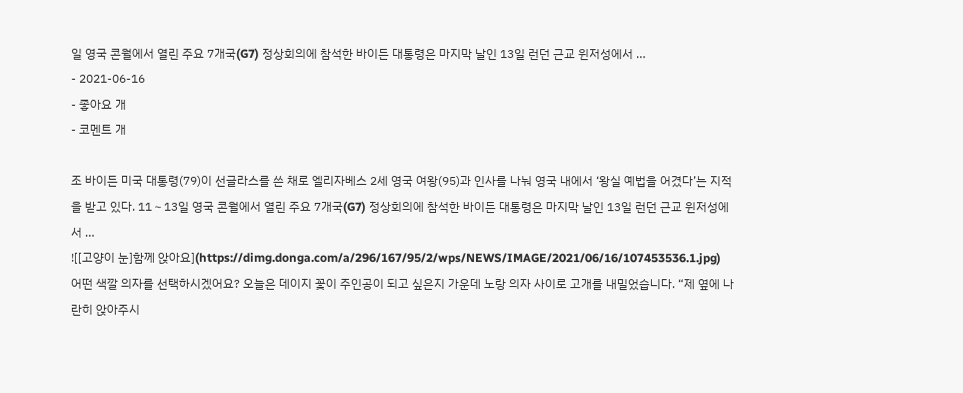일 영국 콘월에서 열린 주요 7개국(G7) 정상회의에 참석한 바이든 대통령은 마지막 날인 13일 런던 근교 윈저성에서 …
- 2021-06-16
- 좋아요 개
- 코멘트 개

조 바이든 미국 대통령(79)이 선글라스를 쓴 채로 엘리자베스 2세 영국 여왕(95)과 인사를 나눠 영국 내에서 ‘왕실 예법을 어겼다’는 지적을 받고 있다. 11∼13일 영국 콘월에서 열린 주요 7개국(G7) 정상회의에 참석한 바이든 대통령은 마지막 날인 13일 런던 근교 윈저성에서 …
![[고양이 눈]함께 앉아요](https://dimg.donga.com/a/296/167/95/2/wps/NEWS/IMAGE/2021/06/16/107453536.1.jpg)
어떤 색깔 의자를 선택하시겠어요? 오늘은 데이지 꽃이 주인공이 되고 싶은지 가운데 노랑 의자 사이로 고개를 내밀었습니다. “제 옆에 나란히 앉아주시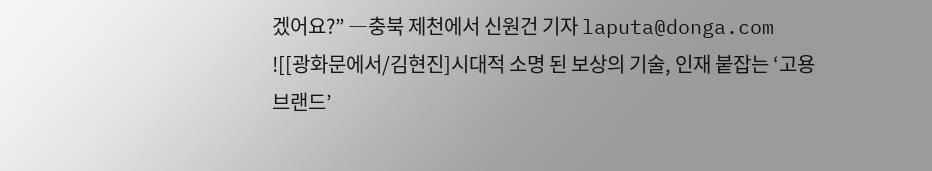겠어요?” ―충북 제천에서 신원건 기자 laputa@donga.com
![[광화문에서/김현진]시대적 소명 된 보상의 기술, 인재 붙잡는 ‘고용 브랜드’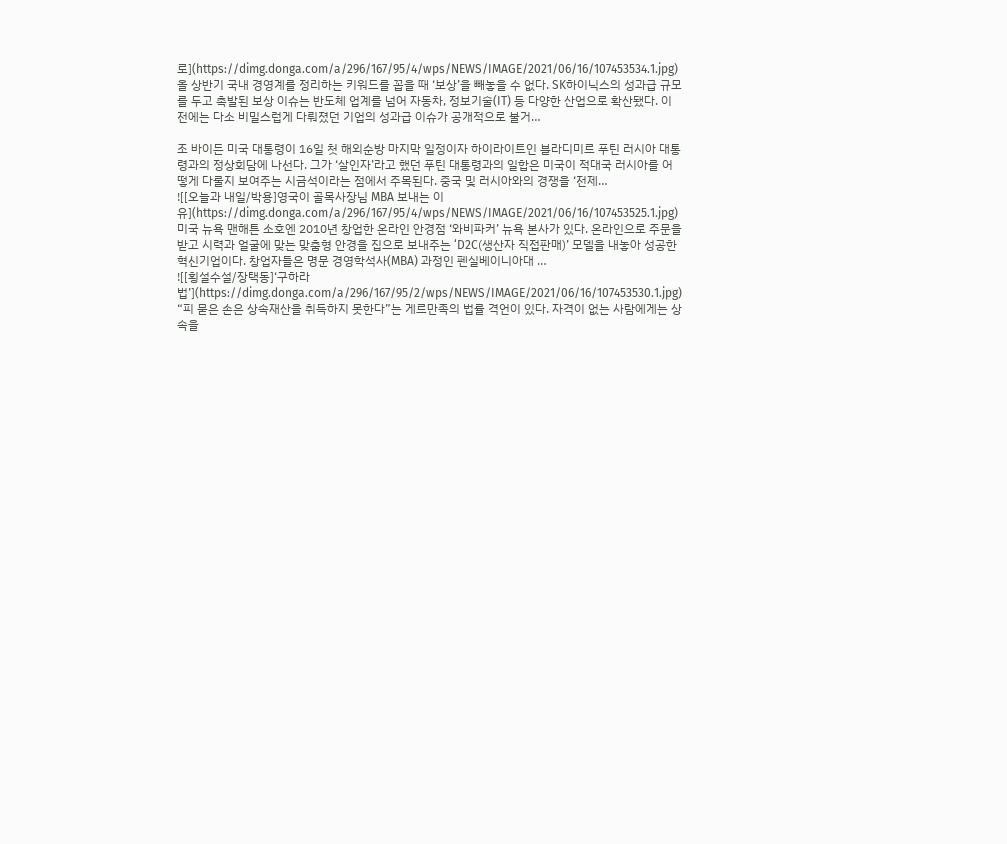로](https://dimg.donga.com/a/296/167/95/4/wps/NEWS/IMAGE/2021/06/16/107453534.1.jpg)
올 상반기 국내 경영계를 정리하는 키워드를 꼽을 때 ‘보상’을 빼놓을 수 없다. SK하이닉스의 성과급 규모를 두고 촉발된 보상 이슈는 반도체 업계를 넘어 자동차, 정보기술(IT) 등 다양한 산업으로 확산됐다. 이전에는 다소 비밀스럽게 다뤄졌던 기업의 성과급 이슈가 공개적으로 불거…

조 바이든 미국 대통령이 16일 첫 해외순방 마지막 일정이자 하이라이트인 블라디미르 푸틴 러시아 대통령과의 정상회담에 나선다. 그가 ‘살인자’라고 했던 푸틴 대통령과의 일합은 미국이 적대국 러시아를 어떻게 다룰지 보여주는 시금석이라는 점에서 주목된다. 중국 및 러시아와의 경쟁을 ‘전제…
![[오늘과 내일/박용]영국이 골목사장님 MBA 보내는 이유](https://dimg.donga.com/a/296/167/95/4/wps/NEWS/IMAGE/2021/06/16/107453525.1.jpg)
미국 뉴욕 맨해튼 소호엔 2010년 창업한 온라인 안경점 ‘와비파커’ 뉴욕 본사가 있다. 온라인으로 주문을 받고 시력과 얼굴에 맞는 맞춤형 안경을 집으로 보내주는 ‘D2C(생산자 직접판매)’ 모델을 내놓아 성공한 혁신기업이다. 창업자들은 명문 경영학석사(MBA) 과정인 펜실베이니아대 …
![[횡설수설/장택동]‘구하라법’](https://dimg.donga.com/a/296/167/95/2/wps/NEWS/IMAGE/2021/06/16/107453530.1.jpg)
“피 묻은 손은 상속재산을 취득하지 못한다”는 게르만족의 법률 격언이 있다. 자격이 없는 사람에게는 상속을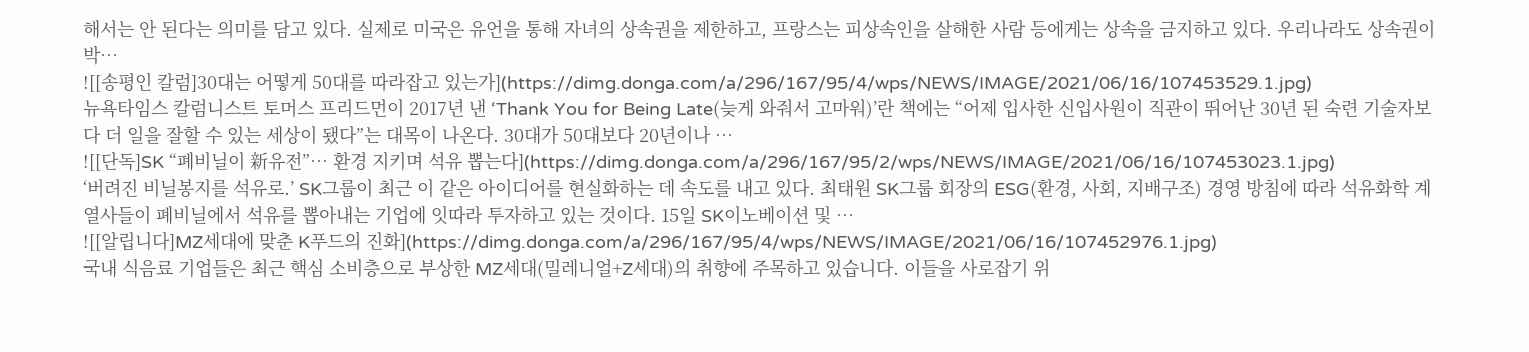해서는 안 된다는 의미를 담고 있다. 실제로 미국은 유언을 통해 자녀의 상속권을 제한하고, 프랑스는 피상속인을 살해한 사람 등에게는 상속을 금지하고 있다. 우리나라도 상속권이 박…
![[송평인 칼럼]30대는 어떻게 50대를 따라잡고 있는가](https://dimg.donga.com/a/296/167/95/4/wps/NEWS/IMAGE/2021/06/16/107453529.1.jpg)
뉴욕타임스 칼럼니스트 토머스 프리드먼이 2017년 낸 ‘Thank You for Being Late(늦게 와줘서 고마워)’란 책에는 “어제 입사한 신입사원이 직관이 뛰어난 30년 된 숙련 기술자보다 더 일을 잘할 수 있는 세상이 됐다”는 대목이 나온다. 30대가 50대보다 20년이나 …
![[단독]SK “폐비닐이 新유전”… 환경 지키며 석유 뽑는다](https://dimg.donga.com/a/296/167/95/2/wps/NEWS/IMAGE/2021/06/16/107453023.1.jpg)
‘버려진 비닐봉지를 석유로.’ SK그룹이 최근 이 같은 아이디어를 현실화하는 데 속도를 내고 있다. 최태원 SK그룹 회장의 ESG(환경, 사회, 지배구조) 경영 방침에 따라 석유화학 계열사들이 폐비닐에서 석유를 뽑아내는 기업에 잇따라 투자하고 있는 것이다. 15일 SK이노베이션 및 …
![[알립니다]MZ세대에 맞춘 K푸드의 진화](https://dimg.donga.com/a/296/167/95/4/wps/NEWS/IMAGE/2021/06/16/107452976.1.jpg)
국내 식음료 기업들은 최근 핵심 소비층으로 부상한 MZ세대(밀레니얼+Z세대)의 취향에 주목하고 있습니다. 이들을 사로잡기 위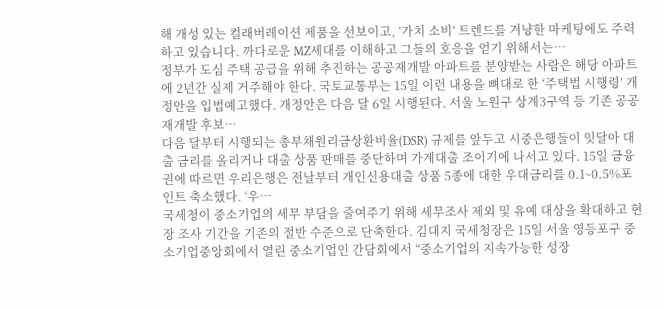해 개성 있는 컬래버레이션 제품을 선보이고, ‘가치 소비’ 트렌드를 겨냥한 마케팅에도 주력하고 있습니다. 까다로운 MZ세대를 이해하고 그들의 호응을 얻기 위해서는…
정부가 도심 주택 공급을 위해 추진하는 공공재개발 아파트를 분양받는 사람은 해당 아파트에 2년간 실제 거주해야 한다. 국토교통부는 15일 이런 내용을 뼈대로 한 ‘주택법 시행령’ 개정안을 입법예고했다. 개정안은 다음 달 6일 시행된다. 서울 노원구 상계3구역 등 기존 공공재개발 후보…
다음 달부터 시행되는 총부채원리금상환비율(DSR) 규제를 앞두고 시중은행들이 잇달아 대출 금리를 올리거나 대출 상품 판매를 중단하며 가계대출 조이기에 나서고 있다. 15일 금융권에 따르면 우리은행은 전날부터 개인신용대출 상품 5종에 대한 우대금리를 0.1∼0.5%포인트 축소했다. ‘우…
국세청이 중소기업의 세무 부담을 줄여주기 위해 세무조사 제외 및 유예 대상을 확대하고 현장 조사 기간을 기존의 절반 수준으로 단축한다. 김대지 국세청장은 15일 서울 영등포구 중소기업중앙회에서 열린 중소기업인 간담회에서 “중소기업의 지속가능한 성장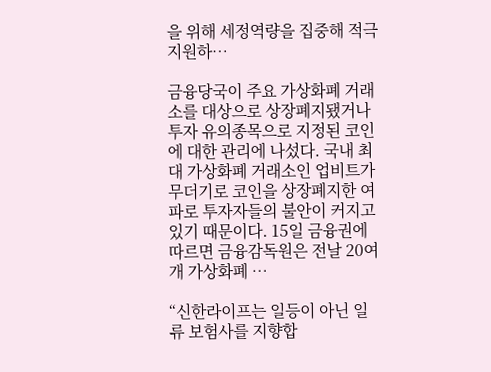을 위해 세정역량을 집중해 적극 지원하…

금융당국이 주요 가상화폐 거래소를 대상으로 상장폐지됐거나 투자 유의종목으로 지정된 코인에 대한 관리에 나섰다. 국내 최대 가상화폐 거래소인 업비트가 무더기로 코인을 상장폐지한 여파로 투자자들의 불안이 커지고 있기 때문이다. 15일 금융권에 따르면 금융감독원은 전날 20여 개 가상화폐 …

“신한라이프는 일등이 아닌 일류 보험사를 지향합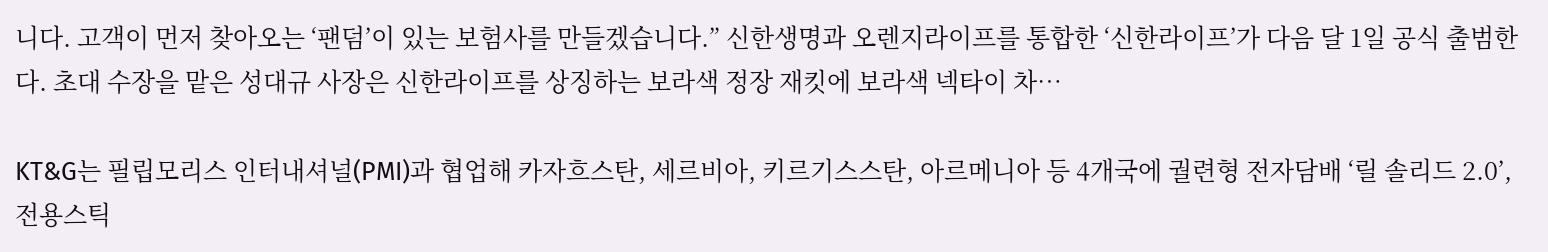니다. 고객이 먼저 찾아오는 ‘팬덤’이 있는 보험사를 만들겠습니다.” 신한생명과 오렌지라이프를 통합한 ‘신한라이프’가 다음 달 1일 공식 출범한다. 초대 수장을 맡은 성대규 사장은 신한라이프를 상징하는 보라색 정장 재킷에 보라색 넥타이 차…

KT&G는 필립모리스 인터내셔널(PMI)과 협업해 카자흐스탄, 세르비아, 키르기스스탄, 아르메니아 등 4개국에 궐련형 전자담배 ‘릴 솔리드 2.0’, 전용스틱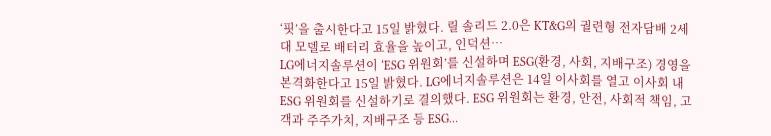‘핏’을 출시한다고 15일 밝혔다. 릴 솔리드 2.0은 KT&G의 궐련형 전자담배 2세대 모델로 배터리 효율을 높이고, 인덕션…
LG에너지솔루션이 ‘ESG 위원회’를 신설하며 ESG(환경, 사회, 지배구조) 경영을 본격화한다고 15일 밝혔다. LG에너지솔루션은 14일 이사회를 열고 이사회 내 ESG 위원회를 신설하기로 결의했다. ESG 위원회는 환경, 안전, 사회적 책임, 고객과 주주가치, 지배구조 등 ESG…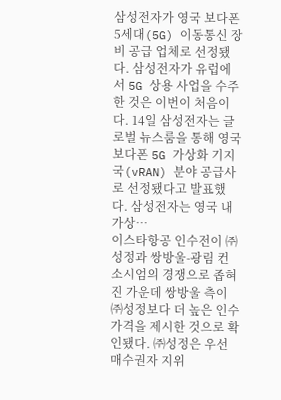삼성전자가 영국 보다폰 5세대(5G) 이동통신 장비 공급 업체로 선정됐다. 삼성전자가 유럽에서 5G 상용 사업을 수주한 것은 이번이 처음이다. 14일 삼성전자는 글로벌 뉴스룸을 통해 영국 보다폰 5G 가상화 기지국(vRAN) 분야 공급사로 선정됐다고 발표했다. 삼성전자는 영국 내 가상…
이스타항공 인수전이 ㈜성정과 쌍방울-광림 컨소시엄의 경쟁으로 좁혀진 가운데 쌍방울 측이 ㈜성정보다 더 높은 인수가격을 제시한 것으로 확인됐다. ㈜성정은 우선매수권자 지위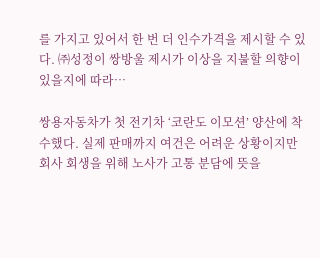를 가지고 있어서 한 번 더 인수가격을 제시할 수 있다. ㈜성정이 쌍방울 제시가 이상을 지불할 의향이 있을지에 따라…

쌍용자동차가 첫 전기차 ‘코란도 이모션’ 양산에 착수했다. 실제 판매까지 여건은 어려운 상황이지만 회사 회생을 위해 노사가 고통 분담에 뜻을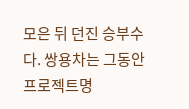모은 뒤 던진 승부수다. 쌍용차는 그동안 프로젝트명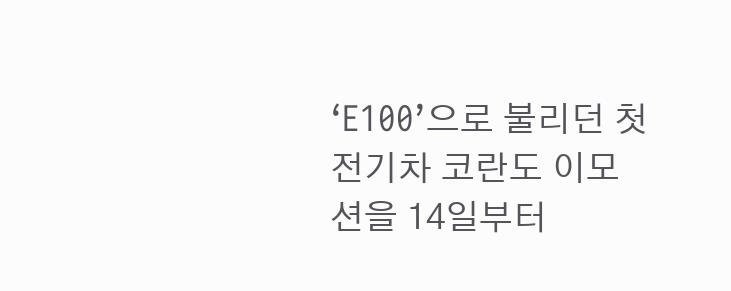‘E100’으로 불리던 첫 전기차 코란도 이모션을 14일부터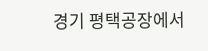경기 평택공장에서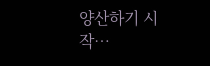양산하기 시작…